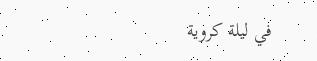في ليلة كروية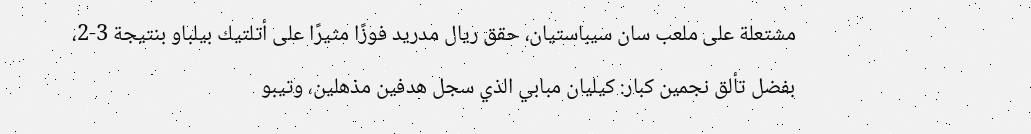مشتعلة على ملعب سان سيباستيان، حقق ريال مدريد فوزًا مثيرًا على أتلتيك بيلباو بنتيجة 3-2، بفضل تألق نجمين كبار: كيليان مبابي الذي سجل هدفين مذهلين، وتيبو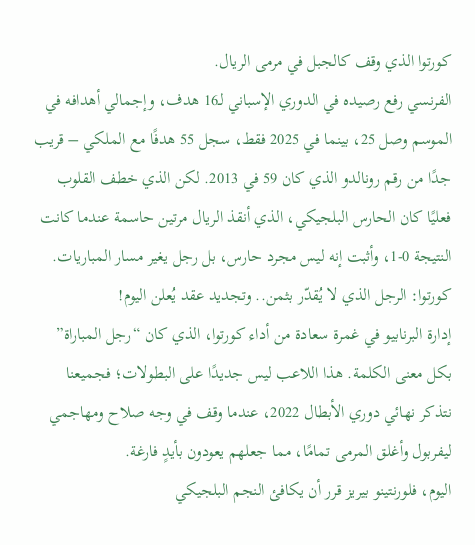كورتوا الذي وقف كالجبل في مرمى الريال.
الفرنسي رفع رصيده في الدوري الإسباني لـ16 هدف، وإجمالي أهدافه في الموسم وصل 25، بينما في 2025 فقط، سجل 55 هدفًا مع الملكي – قريب جدًا من رقم رونالدو الذي كان 59 في 2013. لكن الذي خطف القلوب فعليًا كان الحارس البلجيكي، الذي أنقذ الريال مرتين حاسمة عندما كانت النتيجة 0-1، وأثبت إنه ليس مجرد حارس، بل رجل يغير مسار المباريات.
كورتوا: الرجل الذي لا يُقدّر بثمن.. وتجديد عقد يُعلن اليوم!
إدارة البرنابيو في غمرة سعادة من أداء كورتوا، الذي كان “رجل المباراة” بكل معنى الكلمة. هذا اللاعب ليس جديدًا على البطولات؛ فجميعنا نتذكر نهائي دوري الأبطال 2022، عندما وقف في وجه صلاح ومهاجمي ليفربول وأغلق المرمى تمامًا، مما جعلهم يعودون بأيدٍ فارغة.
اليوم، فلورنتينو بيريز قرر أن يكافئ النجم البلجيكي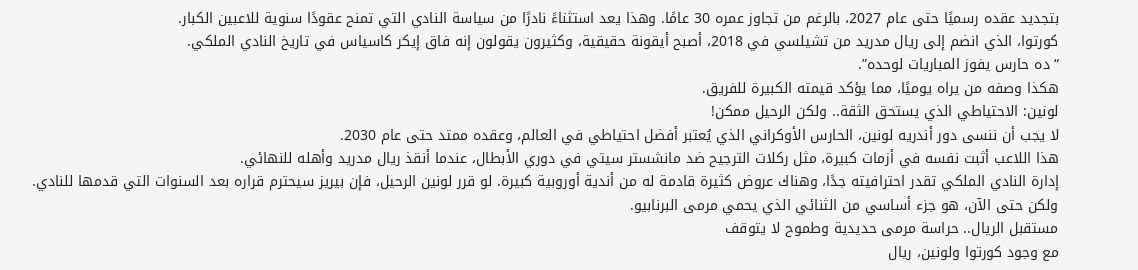بتجديد عقده رسميًا حتى عام 2027، بالرغم من تجاوز عمره 30 عامًا. وهذا يعد استثناءً نادرًا من سياسة النادي التي تمنح عقودًا سنوية للاعبين الكبار.
كورتوا، الذي انضم إلى ريال مدريد من تشيلسي في 2018، أصبح أيقونة حقيقية، وكثيرون يقولون إنه فاق إيكر كاسياس في تاريخ النادي الملكي.
“ده حارس يفوز المباريات لوحده”.
هكذا وصفه من يراه يوميًا، مما يؤكد قيمته الكبيرة للفريق.
لونين: الاحتياطي الذي يستحق الثقة.. ولكن الرحيل ممكن!
لا يجب أن ننسى دور أندريه لونين، الحارس الأوكراني الذي يُعتبر أفضل احتياطي في العالم، وعقده ممتد حتى عام 2030.
هذا اللاعب أثبت نفسه في أزمات كبيرة، مثل ركلات الترجيح ضد مانشستر سيتي في دوري الأبطال، عندما أنقذ ريال مدريد وأهله للنهائي.
إدارة النادي الملكي تقدر احترافيته جدًا، وهناك عروض كثيرة قادمة له من أندية أوروبية كبيرة. لو قرر لونين الرحيل، فإن بيريز سيحترم قراره بعد السنوات التي قدمها للنادي. ولكن حتى الآن، هو جزء أساسي من الثنائي الذي يحمي مرمى البرنابيو.
مستقبل الريال.. حراسة مرمى حديدية وطموح لا يتوقف
مع وجود كورتوا ولونين، ريال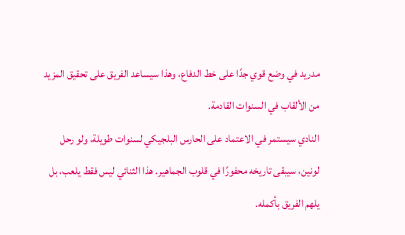مدريد في وضع قوي جدًا على خط الدفاع، وهذا سيساعد الفريق على تحقيق المزيد من الألقاب في السنوات القادمة.
النادي سيستمر في الاعتماد على الحارس البلجيكي لسنوات طويلة، ولو رحل لونين، سيبقى تاريخه محفورًا في قلوب الجماهير. هذا الثنائي ليس فقط يلعب، بل يلهم الفريق بأكمله.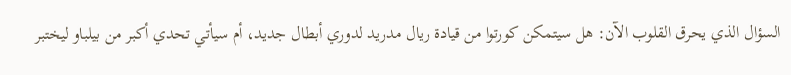السؤال الذي يحرق القلوب الآن: هل سيتمكن كورتوا من قيادة ريال مدريد لدوري أبطال جديد، أم سيأتي تحدي أكبر من بيلباو ليختبر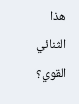هذا الثنائي القوي؟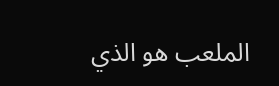الملعب هو الذي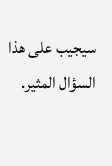سيجيب على هذا السؤال المثير.